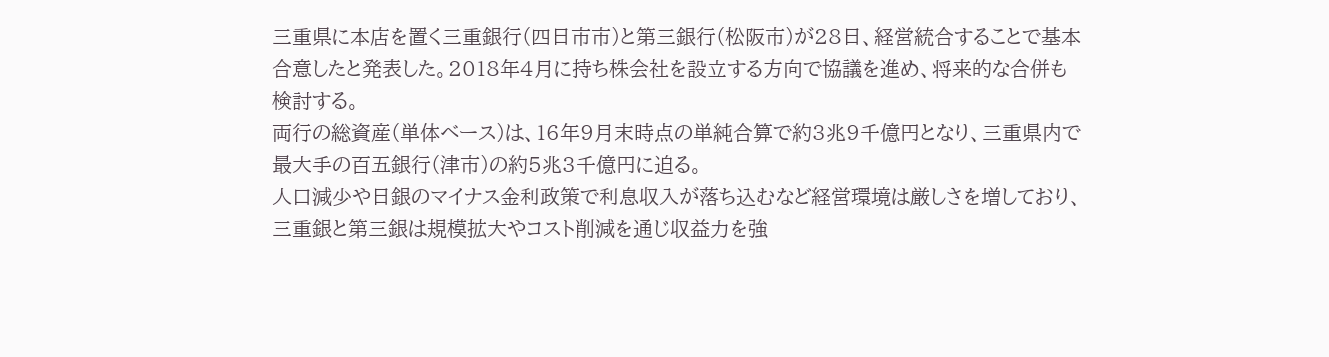三重県に本店を置く三重銀行(四日市市)と第三銀行(松阪市)が28日、経営統合することで基本合意したと発表した。2018年4月に持ち株会社を設立する方向で協議を進め、将来的な合併も検討する。
両行の総資産(単体ベース)は、16年9月末時点の単純合算で約3兆9千億円となり、三重県内で最大手の百五銀行(津市)の約5兆3千億円に迫る。
人口減少や日銀のマイナス金利政策で利息収入が落ち込むなど経営環境は厳しさを増しており、三重銀と第三銀は規模拡大やコスト削減を通じ収益力を強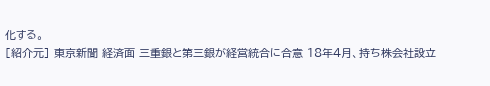化する。
[紹介元] 東京新聞 経済面 三重銀と第三銀が経営統合に合意 18年4月、持ち株会社設立